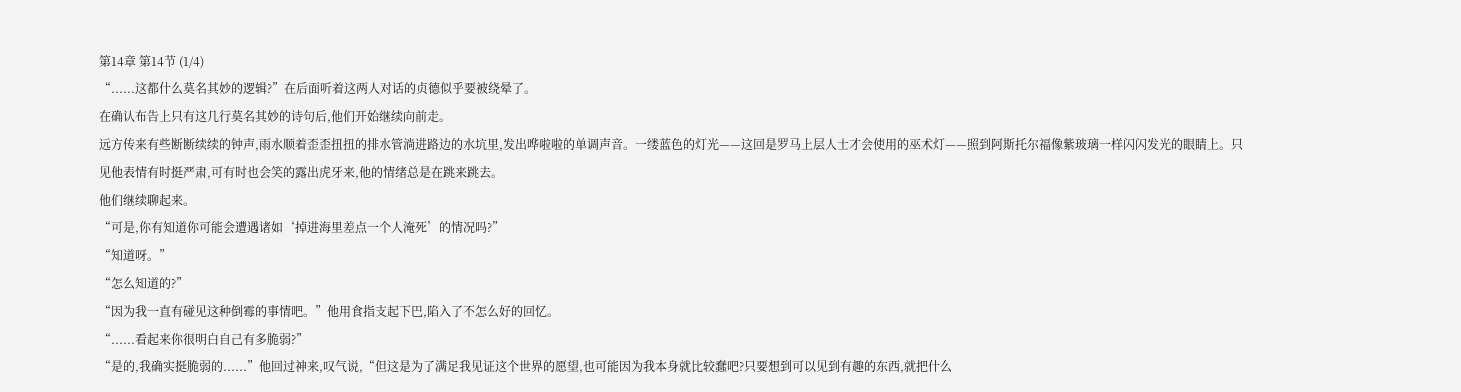第14章 第14节 (1/4)
“......这都什么莫名其妙的逻辑?”在后面听着这两人对话的贞德似乎要被绕晕了。
在确认布告上只有这几行莫名其妙的诗句后,他们开始继续向前走。
远方传来有些断断续续的钟声,雨水顺着歪歪扭扭的排水管淌进路边的水坑里,发出哗啦啦的单调声音。一缕蓝色的灯光——这回是罗马上层人士才会使用的巫术灯——照到阿斯托尔福像紫玻璃一样闪闪发光的眼睛上。只见他表情有时挺严肃,可有时也会笑的露出虎牙来,他的情绪总是在跳来跳去。
他们继续聊起来。
“可是,你有知道你可能会遭遇诸如‘掉进海里差点一个人淹死’的情况吗?”
“知道呀。”
“怎么知道的?”
“因为我一直有碰见这种倒霉的事情吧。”他用食指支起下巴,陷入了不怎么好的回忆。
“......看起来你很明白自己有多脆弱?”
“是的,我确实挺脆弱的......”他回过神来,叹气说,“但这是为了满足我见证这个世界的愿望,也可能因为我本身就比较蠢吧?只要想到可以见到有趣的东西,就把什么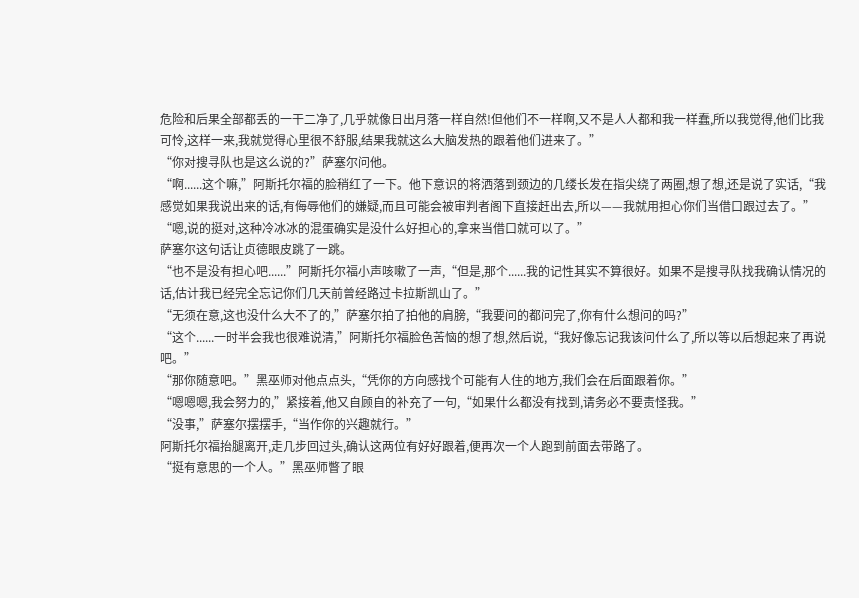危险和后果全部都丢的一干二净了,几乎就像日出月落一样自然!但他们不一样啊,又不是人人都和我一样蠢,所以我觉得,他们比我可怜,这样一来,我就觉得心里很不舒服,结果我就这么大脑发热的跟着他们进来了。”
“你对搜寻队也是这么说的?”萨塞尔问他。
“啊......这个嘛,”阿斯托尔福的脸稍红了一下。他下意识的将洒落到颈边的几缕长发在指尖绕了两圈,想了想,还是说了实话,“我感觉如果我说出来的话,有侮辱他们的嫌疑,而且可能会被审判者阁下直接赶出去,所以——我就用担心你们当借口跟过去了。”
“嗯,说的挺对,这种冷冰冰的混蛋确实是没什么好担心的,拿来当借口就可以了。”
萨塞尔这句话让贞德眼皮跳了一跳。
“也不是没有担心吧......”阿斯托尔福小声咳嗽了一声,“但是,那个......我的记性其实不算很好。如果不是搜寻队找我确认情况的话,估计我已经完全忘记你们几天前曾经路过卡拉斯凯山了。”
“无须在意,这也没什么大不了的,”萨塞尔拍了拍他的肩膀,“我要问的都问完了,你有什么想问的吗?”
“这个......一时半会我也很难说清,”阿斯托尔福脸色苦恼的想了想,然后说,“我好像忘记我该问什么了,所以等以后想起来了再说吧。”
“那你随意吧。”黑巫师对他点点头,“凭你的方向感找个可能有人住的地方,我们会在后面跟着你。”
“嗯嗯嗯,我会努力的,”紧接着,他又自顾自的补充了一句,“如果什么都没有找到,请务必不要责怪我。”
“没事,”萨塞尔摆摆手,“当作你的兴趣就行。”
阿斯托尔福抬腿离开,走几步回过头,确认这两位有好好跟着,便再次一个人跑到前面去带路了。
“挺有意思的一个人。”黑巫师瞥了眼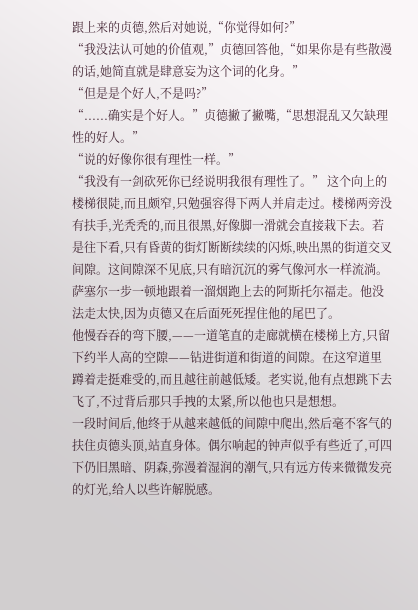跟上来的贞德,然后对她说,“你觉得如何?”
“我没法认可她的价值观,”贞德回答他,“如果你是有些散漫的话,她简直就是肆意妄为这个词的化身。”
“但是是个好人,不是吗?”
“......确实是个好人。”贞德撇了撇嘴,“思想混乱又欠缺理性的好人。”
“说的好像你很有理性一样。”
“我没有一剑砍死你已经说明我很有理性了。” 这个向上的楼梯很陡,而且颇窄,只勉强容得下两人并肩走过。楼梯两旁没有扶手,光秃秃的,而且很黑,好像脚一滑就会直接栽下去。若是往下看,只有昏黄的街灯断断续续的闪烁,映出黑的街道交叉间隙。这间隙深不见底,只有暗沉沉的雾气像河水一样流淌。
萨塞尔一步一顿地跟着一溜烟跑上去的阿斯托尔福走。他没法走太快,因为贞德又在后面死死捏住他的尾巴了。
他慢吞吞的弯下腰,——一道笔直的走廊就横在楼梯上方,只留下约半人高的空隙——钻进街道和街道的间隙。在这窄道里蹲着走挺难受的,而且越往前越低矮。老实说,他有点想跳下去飞了,不过背后那只手拽的太紧,所以他也只是想想。
一段时间后,他终于从越来越低的间隙中爬出,然后毫不客气的扶住贞德头顶,站直身体。偶尔响起的钟声似乎有些近了,可四下仍旧黑暗、阴森,弥漫着湿润的潮气,只有远方传来微微发亮的灯光,给人以些许解脱感。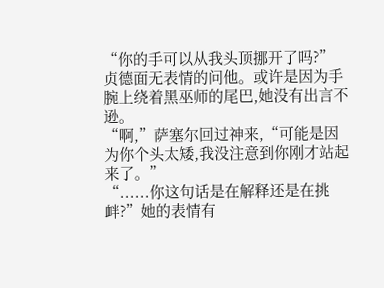“你的手可以从我头顶挪开了吗?”贞德面无表情的问他。或许是因为手腕上绕着黑巫师的尾巴,她没有出言不逊。
“啊,”萨塞尔回过神来,“可能是因为你个头太矮,我没注意到你刚才站起来了。”
“......你这句话是在解释还是在挑衅?”她的表情有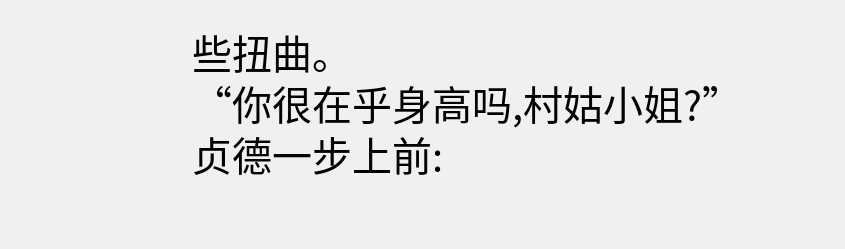些扭曲。
“你很在乎身高吗,村姑小姐?”
贞德一步上前: